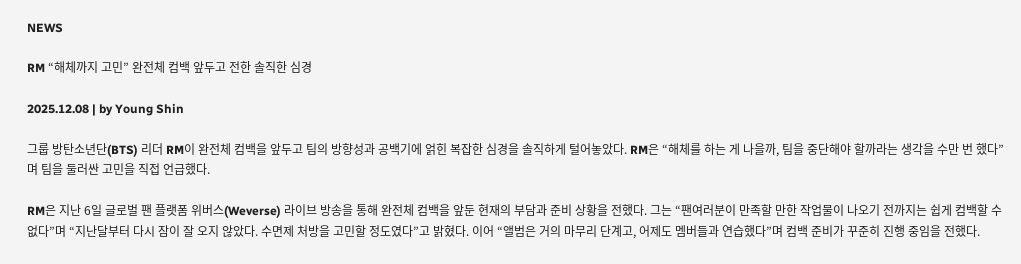NEWS

RM “해체까지 고민” 완전체 컴백 앞두고 전한 솔직한 심경

2025.12.08 | by Young Shin

그룹 방탄소년단(BTS) 리더 RM이 완전체 컴백을 앞두고 팀의 방향성과 공백기에 얽힌 복잡한 심경을 솔직하게 털어놓았다. RM은 “해체를 하는 게 나을까, 팀을 중단해야 할까라는 생각을 수만 번 했다”며 팀을 둘러싼 고민을 직접 언급했다.

RM은 지난 6일 글로벌 팬 플랫폼 위버스(Weverse) 라이브 방송을 통해 완전체 컴백을 앞둔 현재의 부담과 준비 상황을 전했다. 그는 “팬여러분이 만족할 만한 작업물이 나오기 전까지는 쉽게 컴백할 수 없다”며 “지난달부터 다시 잠이 잘 오지 않았다. 수면제 처방을 고민할 정도였다”고 밝혔다. 이어 “앨범은 거의 마무리 단계고, 어제도 멤버들과 연습했다”며 컴백 준비가 꾸준히 진행 중임을 전했다.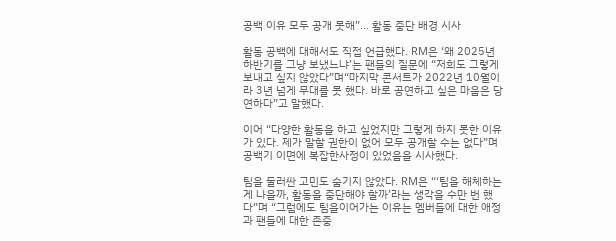공백 이유 모두 공개 못해”… 활동 중단 배경 시사

활동 공백에 대해서도 직접 언급했다. RM은 ‘왜 2025년 하반기를 그냥 보냈느냐’는 팬들의 질문에 “저희도 그렇게 보내고 싶지 않았다”며“마지막 콘서트가 2022년 10월이라 3년 넘게 무대를 못 했다. 바로 공연하고 싶은 마음은 당연하다”고 말했다.

이어 “다양한 활동을 하고 싶었지만 그렇게 하지 못한 이유가 있다. 제가 말할 권한이 없어 모두 공개할 수는 없다”며 공백기 이면에 복잡한사정이 있었음을 시사했다.

팀을 둘러싼 고민도 숨기지 않았다. RM은 “‘팀을 해체하는 게 나을까, 활동을 중단해야 할까’라는 생각을 수만 번 했다”며 “그럼에도 팀을이어가는 이유는 멤버들에 대한 애정과 팬들에 대한 존중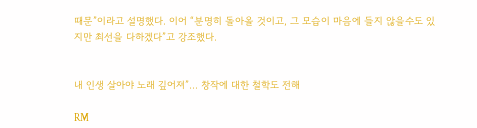때문”이라고 설명했다. 이어 “분명히 돌아올 것이고, 그 모습이 마음에 들지 않을수도 있지만 최선을 다하겠다”고 강조했다.


내 인생 살아야 노래 깊어져”… 창작에 대한 철학도 전해

RM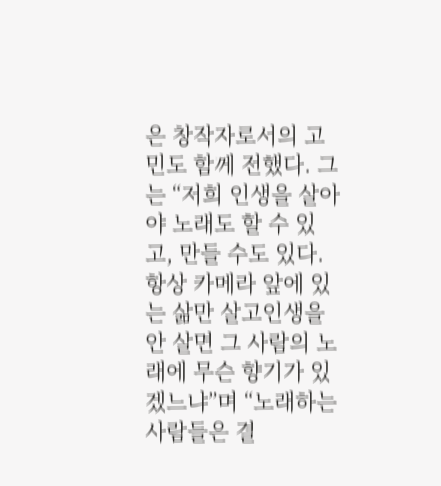은 창작자로서의 고민도 함께 전했다. 그는 “저희 인생을 살아야 노래도 할 수 있고, 만들 수도 있다. 항상 카메라 앞에 있는 삶만 살고인생을 안 살면 그 사람의 노래에 무슨 향기가 있겠느냐”며 “노래하는 사람들은 결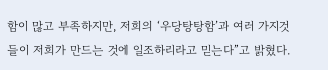함이 많고 부족하지만, 저희의 ‘우당탕탕함’과 여러 가지것들이 저희가 만드는 것에 일조하리라고 믿는다”고 밝혔다.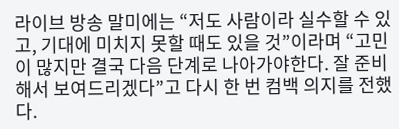라이브 방송 말미에는 “저도 사람이라 실수할 수 있고, 기대에 미치지 못할 때도 있을 것”이라며 “고민이 많지만 결국 다음 단계로 나아가야한다. 잘 준비해서 보여드리겠다”고 다시 한 번 컴백 의지를 전했다.